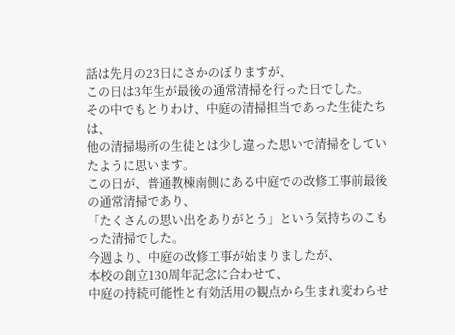話は先月の23日にさかのぼりますが、
この日は3年生が最後の通常清掃を行った日でした。
その中でもとりわけ、中庭の清掃担当であった生徒たちは、
他の清掃場所の生徒とは少し違った思いで清掃をしていたように思います。
この日が、普通教棟南側にある中庭での改修工事前最後の通常清掃であり、
「たくさんの思い出をありがとう」という気持ちのこもった清掃でした。
今週より、中庭の改修工事が始まりましたが、
本校の創立130周年記念に合わせて、
中庭の持続可能性と有効活用の観点から生まれ変わらせ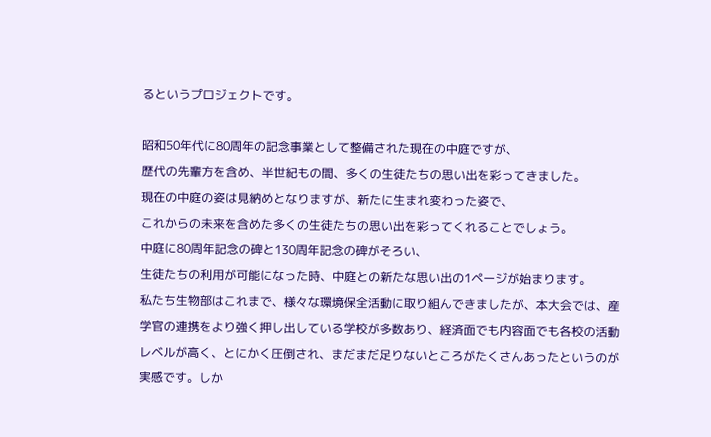るというプロジェクトです。

昭和50年代に80周年の記念事業として整備された現在の中庭ですが、
歴代の先輩方を含め、半世紀もの間、多くの生徒たちの思い出を彩ってきました。
現在の中庭の姿は見納めとなりますが、新たに生まれ変わった姿で、
これからの未来を含めた多くの生徒たちの思い出を彩ってくれることでしょう。
中庭に80周年記念の碑と130周年記念の碑がそろい、
生徒たちの利用が可能になった時、中庭との新たな思い出の1ページが始まります。
私たち生物部はこれまで、様々な環境保全活動に取り組んできましたが、本大会では、産学官の連携をより強く押し出している学校が多数あり、経済面でも内容面でも各校の活動レベルが高く、とにかく圧倒され、まだまだ足りないところがたくさんあったというのが実感です。しか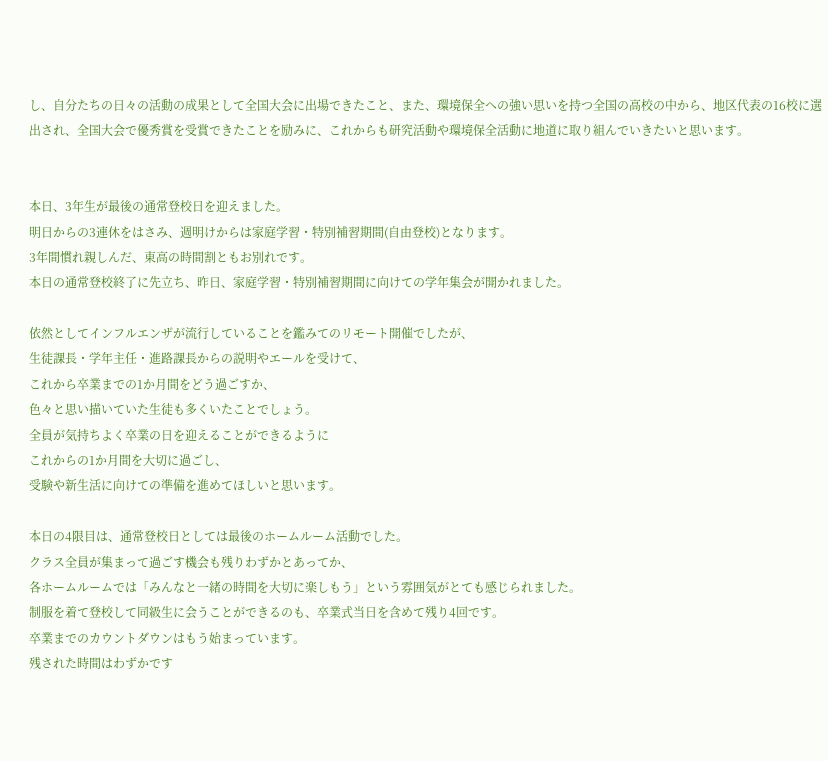し、自分たちの日々の活動の成果として全国大会に出場できたこと、また、環境保全への強い思いを持つ全国の高校の中から、地区代表の16校に選出され、全国大会で優秀賞を受賞できたことを励みに、これからも研究活動や環境保全活動に地道に取り組んでいきたいと思います。


本日、3年生が最後の通常登校日を迎えました。
明日からの3連休をはさみ、週明けからは家庭学習・特別補習期間(自由登校)となります。
3年間慣れ親しんだ、東高の時間割ともお別れです。
本日の通常登校終了に先立ち、昨日、家庭学習・特別補習期間に向けての学年集会が開かれました。

依然としてインフルエンザが流行していることを鑑みてのリモート開催でしたが、
生徒課長・学年主任・進路課長からの説明やエールを受けて、
これから卒業までの1か月間をどう過ごすか、
色々と思い描いていた生徒も多くいたことでしょう。
全員が気持ちよく卒業の日を迎えることができるように
これからの1か月間を大切に過ごし、
受験や新生活に向けての準備を進めてほしいと思います。

本日の4限目は、通常登校日としては最後のホームルーム活動でした。
クラス全員が集まって過ごす機会も残りわずかとあってか、
各ホームルームでは「みんなと一緒の時間を大切に楽しもう」という雰囲気がとても感じられました。
制服を着て登校して同級生に会うことができるのも、卒業式当日を含めて残り4回です。
卒業までのカウントダウンはもう始まっています。
残された時間はわずかです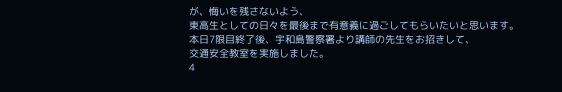が、悔いを残さないよう、
東高生としての日々を最後まで有意義に過ごしてもらいたいと思います。
本日7限目終了後、宇和島警察署より講師の先生をお招きして、
交通安全教室を実施しました。
4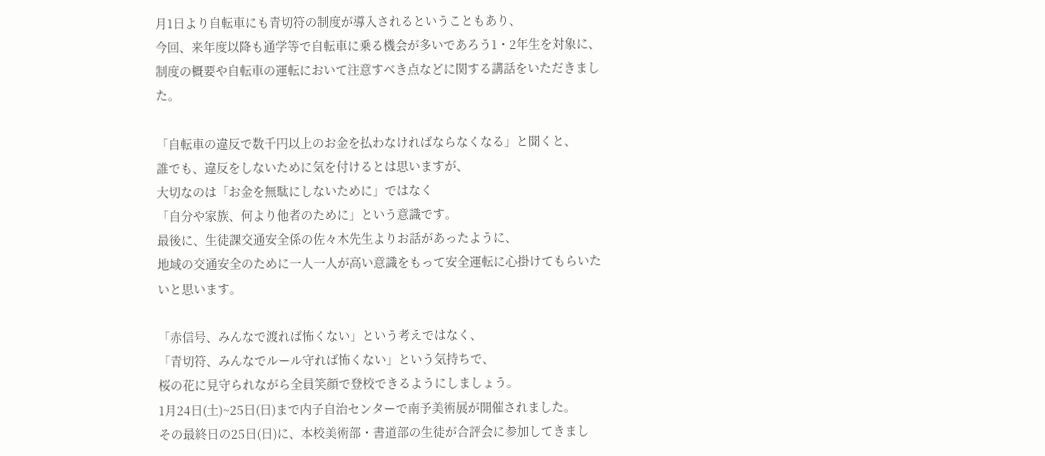月1日より自転車にも青切符の制度が導入されるということもあり、
今回、来年度以降も通学等で自転車に乗る機会が多いであろう1・2年生を対象に、
制度の概要や自転車の運転において注意すべき点などに関する講話をいただきました。

「自転車の違反で数千円以上のお金を払わなければならなくなる」と聞くと、
誰でも、違反をしないために気を付けるとは思いますが、
大切なのは「お金を無駄にしないために」ではなく
「自分や家族、何より他者のために」という意識です。
最後に、生徒課交通安全係の佐々木先生よりお話があったように、
地域の交通安全のために一人一人が高い意識をもって安全運転に心掛けてもらいたいと思います。

「赤信号、みんなで渡れば怖くない」という考えではなく、
「青切符、みんなでルール守れば怖くない」という気持ちで、
桜の花に見守られながら全員笑顔で登校できるようにしましょう。
1月24日(土)~25日(日)まで内子自治センターで南予美術展が開催されました。
その最終日の25日(日)に、本校美術部・書道部の生徒が合評会に参加してきまし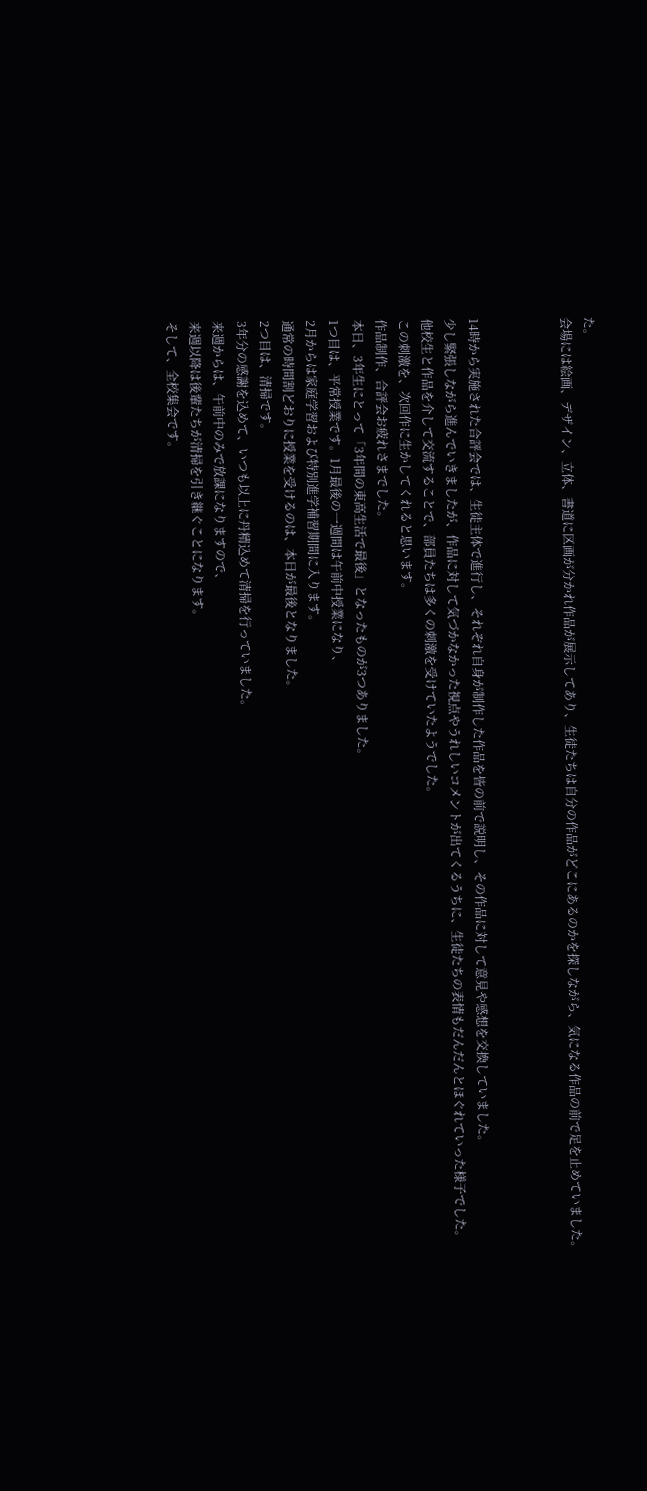た。
会場には絵画、デザイン、立体、書道に区画が分かれ作品が展示してあり、生徒たちは自分の作品がどこにあるのかを探しながら、気になる作品の前で足を止めていました。



14時から実施された合評会では、生徒主体で進行し、それぞれ自身が制作した作品を皆の前で説明し、その作品に対して意見や感想を交換していました。
少し緊張しながら進んでいきましたが、作品に対して気づかなかった視点やうれしいコメントが出てくるうちに、生徒たちの表情もだんだんとほぐれていった様子でした。
他校生と作品を介して交流することで、部員たちは多くの刺激を受けていたようでした。
この刺激を、次回作に生かしてくれると思います。
作品制作、合評会お疲れさまでした。
本日、3年生にとって「3年間の東高生活で最後」となったものが3つありました。
1つ目は、平常授業です。1月最後の一週間は午前中授業になり、
2月からは家庭学習および特別進学補習期間に入ります。
通常の時間割どおりに授業を受けるのは、本日が最後となりました。
2つ目は、清掃です。
3年分の感謝を込めて、いつも以上に丹精込めて清掃を行っていました。
来週からは、午前中のみで放課になりますので、
来週以降は後輩たちが清掃を引き継ぐことになります。
そして、全校集会です。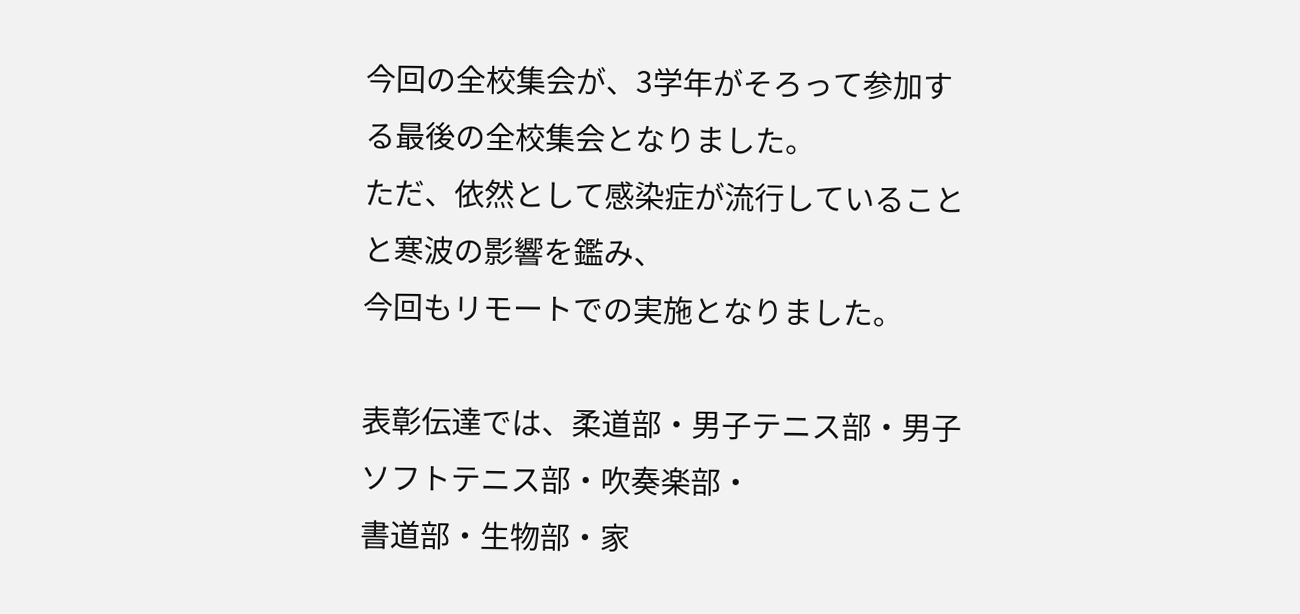今回の全校集会が、3学年がそろって参加する最後の全校集会となりました。
ただ、依然として感染症が流行していることと寒波の影響を鑑み、
今回もリモートでの実施となりました。

表彰伝達では、柔道部・男子テニス部・男子ソフトテニス部・吹奏楽部・
書道部・生物部・家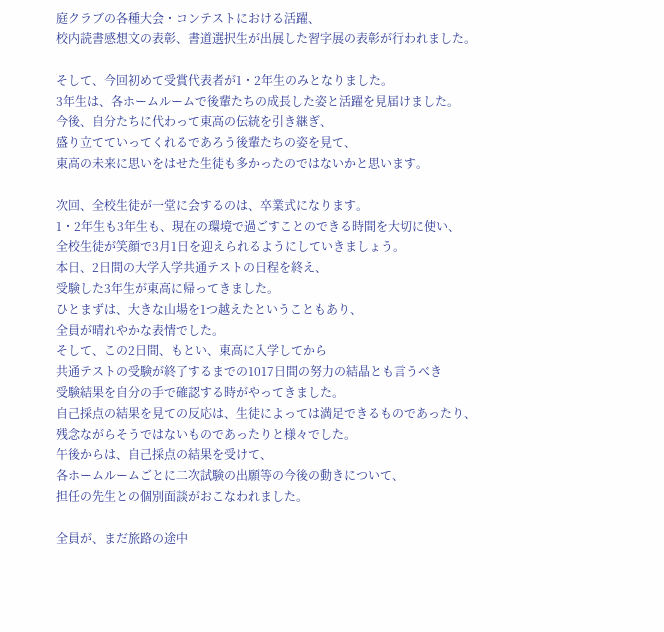庭クラブの各種大会・コンテストにおける活躍、
校内読書感想文の表彰、書道選択生が出展した習字展の表彰が行われました。

そして、今回初めて受賞代表者が1・2年生のみとなりました。
3年生は、各ホームルームで後輩たちの成長した姿と活躍を見届けました。
今後、自分たちに代わって東高の伝統を引き継ぎ、
盛り立てていってくれるであろう後輩たちの姿を見て、
東高の未来に思いをはせた生徒も多かったのではないかと思います。

次回、全校生徒が一堂に会するのは、卒業式になります。
1・2年生も3年生も、現在の環境で過ごすことのできる時間を大切に使い、
全校生徒が笑顔で3月1日を迎えられるようにしていきましょう。
本日、2日間の大学入学共通テストの日程を終え、
受験した3年生が東高に帰ってきました。
ひとまずは、大きな山場を1つ越えたということもあり、
全員が晴れやかな表情でした。
そして、この2日間、もとい、東高に入学してから
共通テストの受験が終了するまでの1017日間の努力の結晶とも言うべき
受験結果を自分の手で確認する時がやってきました。
自己採点の結果を見ての反応は、生徒によっては満足できるものであったり、
残念ながらそうではないものであったりと様々でした。
午後からは、自己採点の結果を受けて、
各ホームルームごとに二次試験の出願等の今後の動きについて、
担任の先生との個別面談がおこなわれました。

全員が、まだ旅路の途中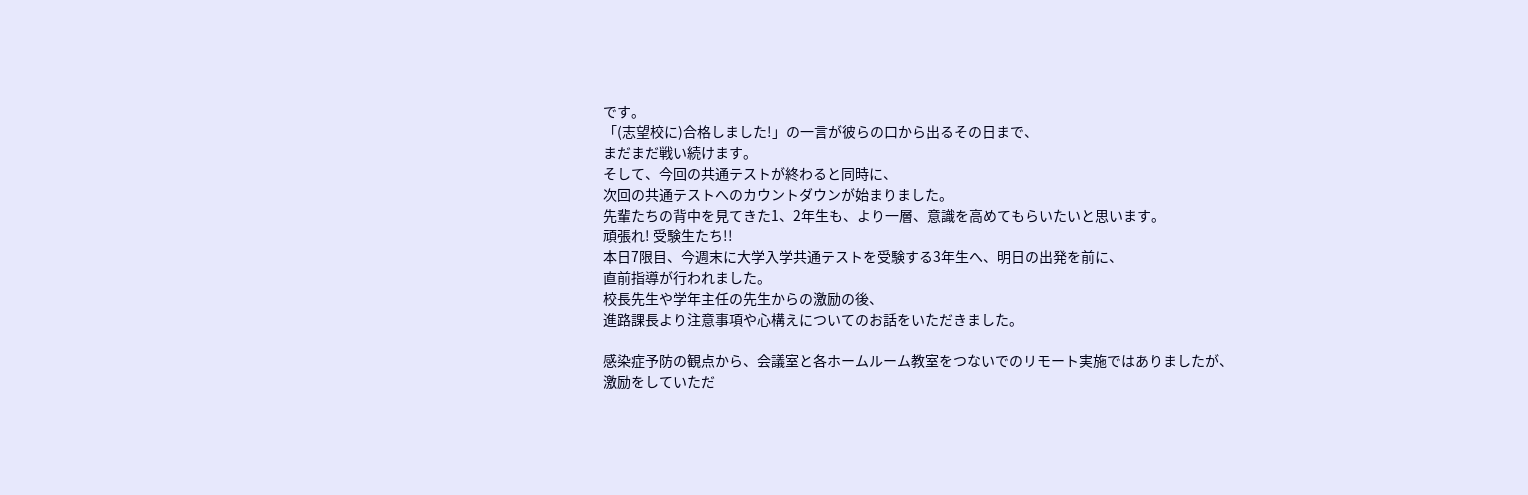です。
「(志望校に)合格しました!」の一言が彼らの口から出るその日まで、
まだまだ戦い続けます。
そして、今回の共通テストが終わると同時に、
次回の共通テストへのカウントダウンが始まりました。
先輩たちの背中を見てきた1、2年生も、より一層、意識を高めてもらいたいと思います。
頑張れ! 受験生たち!!
本日7限目、今週末に大学入学共通テストを受験する3年生へ、明日の出発を前に、
直前指導が行われました。
校長先生や学年主任の先生からの激励の後、
進路課長より注意事項や心構えについてのお話をいただきました。

感染症予防の観点から、会議室と各ホームルーム教室をつないでのリモート実施ではありましたが、
激励をしていただ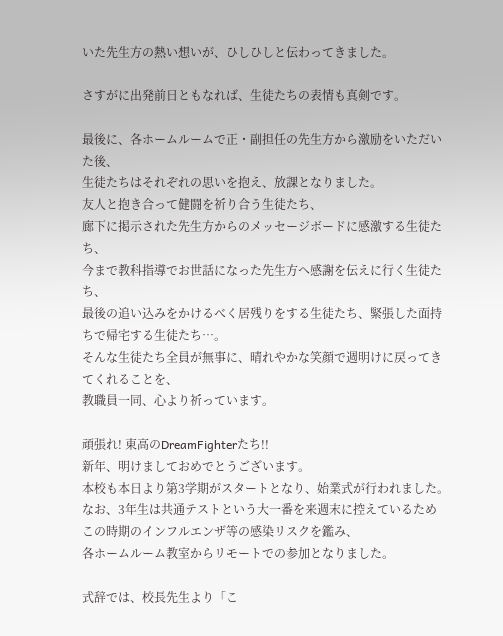いた先生方の熱い想いが、ひしひしと伝わってきました。

さすがに出発前日ともなれば、生徒たちの表情も真剣です。

最後に、各ホームルームで正・副担任の先生方から激励をいただいた後、
生徒たちはそれぞれの思いを抱え、放課となりました。
友人と抱き合って健闘を祈り合う生徒たち、
廊下に掲示された先生方からのメッセージボードに感激する生徒たち、
今まで教科指導でお世話になった先生方へ感謝を伝えに行く生徒たち、
最後の追い込みをかけるべく居残りをする生徒たち、緊張した面持ちで帰宅する生徒たち…。
そんな生徒たち全員が無事に、晴れやかな笑顔で週明けに戻ってきてくれることを、
教職員一同、心より祈っています。

頑張れ! 東高のDreamFighterたち!!
新年、明けましておめでとうございます。
本校も本日より第3学期がスタートとなり、始業式が行われました。
なお、3年生は共通テストという大一番を来週末に控えているため
この時期のインフルエンザ等の感染リスクを鑑み、
各ホームルーム教室からリモートでの参加となりました。

式辞では、校長先生より「こ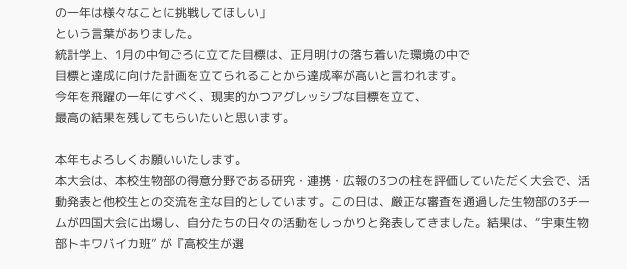の一年は様々なことに挑戦してほしい」
という言葉がありました。
統計学上、1月の中旬ごろに立てた目標は、正月明けの落ち着いた環境の中で
目標と達成に向けた計画を立てられることから達成率が高いと言われます。
今年を飛躍の一年にすべく、現実的かつアグレッシブな目標を立て、
最高の結果を残してもらいたいと思います。

本年もよろしくお願いいたします。
本大会は、本校生物部の得意分野である研究・連携・広報の3つの柱を評価していただく大会で、活動発表と他校生との交流を主な目的としています。この日は、厳正な審査を通過した生物部の3チームが四国大会に出場し、自分たちの日々の活動をしっかりと発表してきました。結果は、“宇東生物部トキワバイカ班” が『高校生が選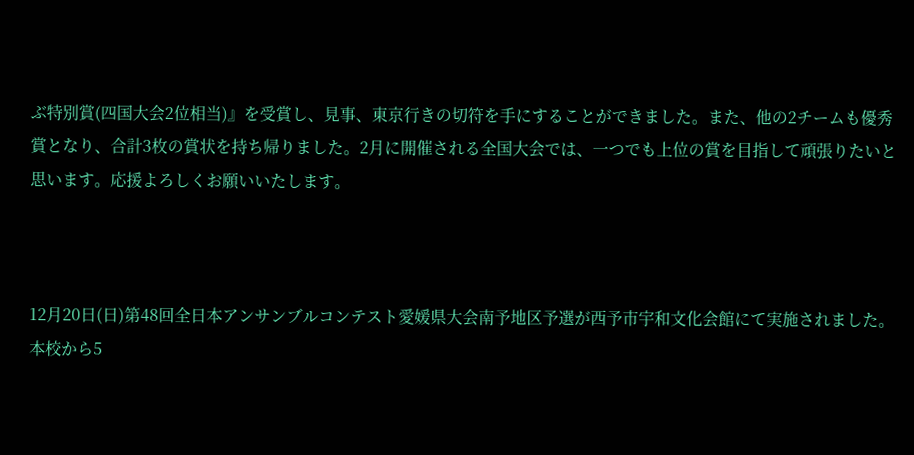ぶ特別賞(四国大会2位相当)』を受賞し、見事、東京行きの切符を手にすることができました。また、他の2チームも優秀賞となり、合計3枚の賞状を持ち帰りました。2月に開催される全国大会では、一つでも上位の賞を目指して頑張りたいと思います。応援よろしくお願いいたします。



12月20日(日)第48回全日本アンサンブルコンテスト愛媛県大会南予地区予選が西予市宇和文化会館にて実施されました。本校から5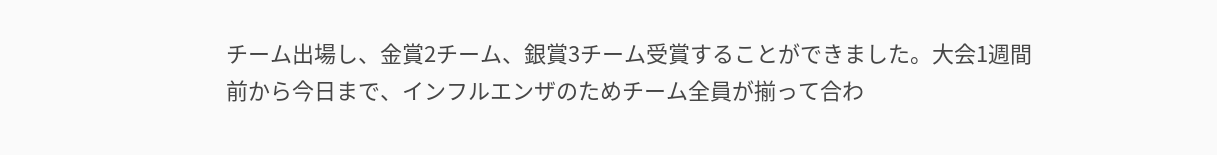チーム出場し、金賞2チーム、銀賞3チーム受賞することができました。大会1週間前から今日まで、インフルエンザのためチーム全員が揃って合わ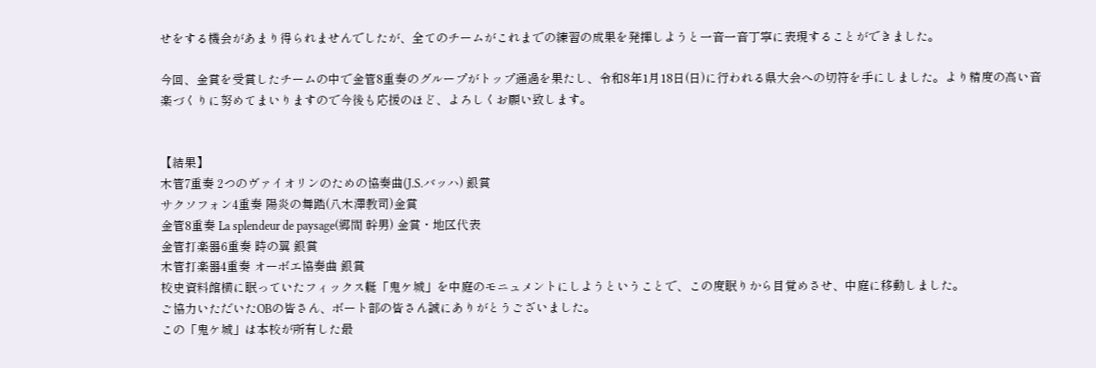せをする機会があまり得られませんでしたが、全てのチームがこれまでの練習の成果を発揮しようと一音一音丁寧に表現することができました。

今回、金賞を受賞したチームの中で金管8重奏のグループがトップ通過を果たし、令和8年1月18日(日)に行われる県大会への切符を手にしました。より精度の高い音楽づくりに努めてまいりますので今後も応援のほど、よろしくお願い致します。


【結果】
木管7重奏 2つのヴァイオリンのための協奏曲(J.S.バッハ) 銀賞
サクソフォン4重奏 陽炎の舞踏(八木澤教司)金賞
金管8重奏 La splendeur de paysage(郷間 幹男) 金賞・地区代表
金管打楽器6重奏 時の翼 銀賞
木管打楽器4重奏 オーボエ協奏曲 銀賞
校史資料館横に眠っていたフィックス艇「鬼ケ城」を中庭のモニュメントにしようということで、この度眠りから目覚めさせ、中庭に移動しました。
ご協力いただいたOBの皆さん、ボート部の皆さん誠にありがとうございました。
この「鬼ケ城」は本校が所有した最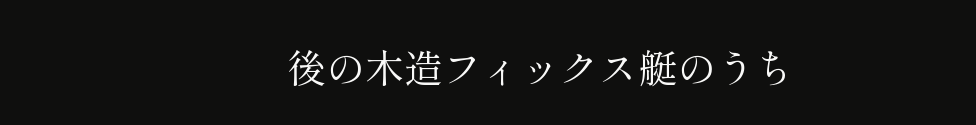後の木造フィックス艇のうち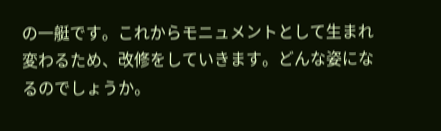の一艇です。これからモニュメントとして生まれ変わるため、改修をしていきます。どんな姿になるのでしょうか。